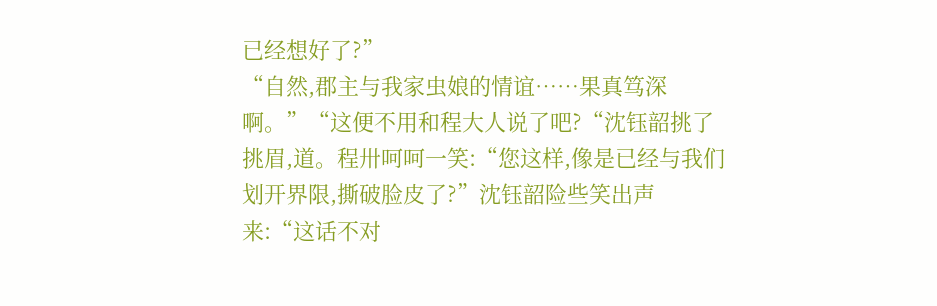已经想好了?”
“自然,郡主与我家虫娘的情谊……果真笃深啊。”“这便不用和程大人说了吧?“沈钰韶挑了挑眉,道。程卅呵呵一笑:“您这样,像是已经与我们划开界限,撕破脸皮了?”沈钰韶险些笑出声来:“这话不对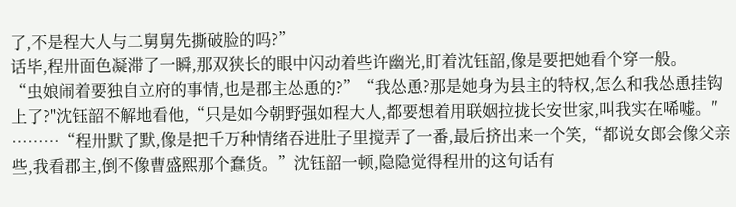了,不是程大人与二舅舅先撕破脸的吗?”
话毕,程卅面色凝滞了一瞬,那双狭长的眼中闪动着些许幽光,盯着沈钰韶,像是要把她看个穿一般。
“虫娘闹着要独自立府的事情,也是郡主怂恿的?”“我怂恿?那是她身为县主的特权,怎么和我怂恿挂钩上了?"沈钰韶不解地看他,“只是如今朝野强如程大人,都要想着用联姻拉拢长安世家,叫我实在唏嘘。″
………“程卅默了默,像是把千万种情绪吞进肚子里搅弄了一番,最后挤出来一个笑,“都说女郎会像父亲些,我看郡主,倒不像曹盛熙那个蠢货。”沈钰韶一顿,隐隐觉得程卅的这句话有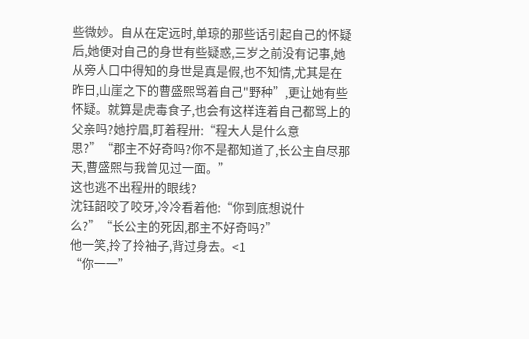些微妙。自从在定远时,单琼的那些话引起自己的怀疑后,她便对自己的身世有些疑惑,三岁之前没有记事,她从旁人口中得知的身世是真是假,也不知情,尤其是在昨日,山崖之下的曹盛熙骂着自己"野种”,更让她有些怀疑。就算是虎毒食子,也会有这样连着自己都骂上的父亲吗?她拧眉,盯着程卅:“程大人是什么意思?”“郡主不好奇吗?你不是都知道了,长公主自尽那天,曹盛熙与我曾见过一面。”
这也逃不出程卅的眼线?
沈钰韶咬了咬牙,冷冷看着他:“你到底想说什么?”“长公主的死因,郡主不好奇吗?”
他一笑,拎了拎袖子,背过身去。<1
“你一一”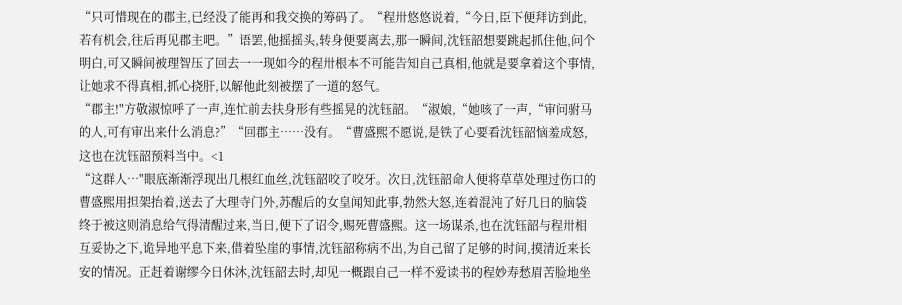“只可惜现在的郡主,已经没了能再和我交换的筹码了。“程卅悠悠说着,“今日,臣下便拜访到此,若有机会,往后再见郡主吧。”语罢,他摇摇头,转身便要离去,那一瞬间,沈钰韶想要跳起抓住他,问个明白,可又瞬间被理智压了回去一一现如今的程卅根本不可能告知自己真相,他就是要拿着这个事情,让她求不得真相,抓心挠肝,以解他此刻被摆了一道的怒气。
“郡主!"方敬淑惊呼了一声,连忙前去扶身形有些摇晃的沈钰韶。“淑娘,“她咳了一声,“审问驸马的人,可有审出来什么消息?”“回郡主……没有。“曹盛熙不愿说,是铁了心要看沈钰韶恼羞成怒,这也在沈钰韶预料当中。<1
“这群人…"眼底渐渐浮现出几根红血丝,沈钰韶咬了咬牙。次日,沈钰韶命人便将草草处理过伤口的曹盛熙用担架抬着,送去了大理寺门外,苏醒后的女皇闻知此事,勃然大怒,连着混沌了好几日的脑袋终于被这则消息给气得清醒过来,当日,便下了诏令,赐死曹盛熙。这一场谋杀,也在沈钰韶与程卅相互妥协之下,诡异地平息下来,借着坠崖的事情,沈钰韶称病不出,为自己留了足够的时间,摸清近来长安的情况。正赶着谢缪今日休沐,沈钰韶去时,却见一概跟自己一样不爱读书的程妙寿愁眉苦脸地坐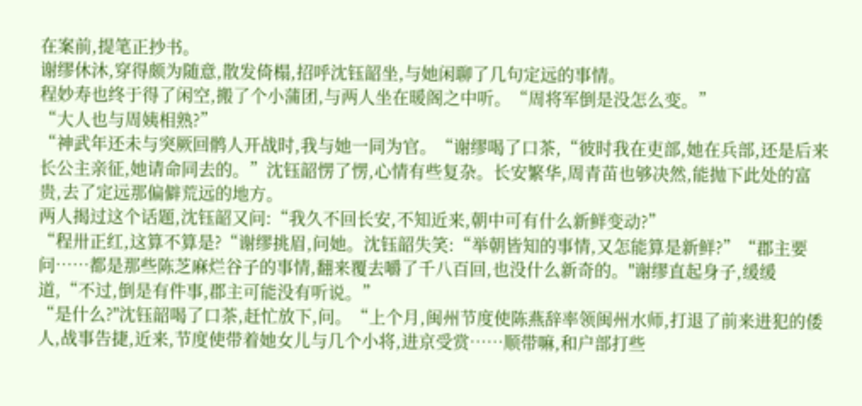在案前,提笔正抄书。
谢缪休沐,穿得颇为随意,散发倚榻,招呼沈钰韶坐,与她闲聊了几句定远的事情。
程妙寿也终于得了闲空,搬了个小蒲团,与两人坐在暖阁之中听。“周将军倒是没怎么变。”
“大人也与周姨相熟?”
“神武年还未与突厥回鹘人开战时,我与她一同为官。“谢缪喝了口茶,“彼时我在吏部,她在兵部,还是后来长公主亲征,她请命同去的。”沈钰韶愣了愣,心情有些复杂。长安繁华,周青苗也够决然,能抛下此处的富贵,去了定远那偏僻荒远的地方。
两人揭过这个话题,沈钰韶又问:“我久不回长安,不知近来,朝中可有什么新鲜变动?”
“程卅正红,这算不算是?“谢缪挑眉,问她。沈钰韶失笑:“举朝皆知的事情,又怎能算是新鲜?”“郡主要问……都是那些陈芝麻烂谷子的事情,翻来覆去嚼了千八百回,也没什么新奇的。"谢缪直起身子,缓缓道,“不过,倒是有件事,郡主可能没有听说。”
“是什么?"沈钰韶喝了口茶,赶忙放下,问。“上个月,闽州节度使陈燕辞率领闽州水师,打退了前来进犯的倭人,战事告捷,近来,节度使带着她女儿与几个小将,进京受赏……顺带嘛,和户部打些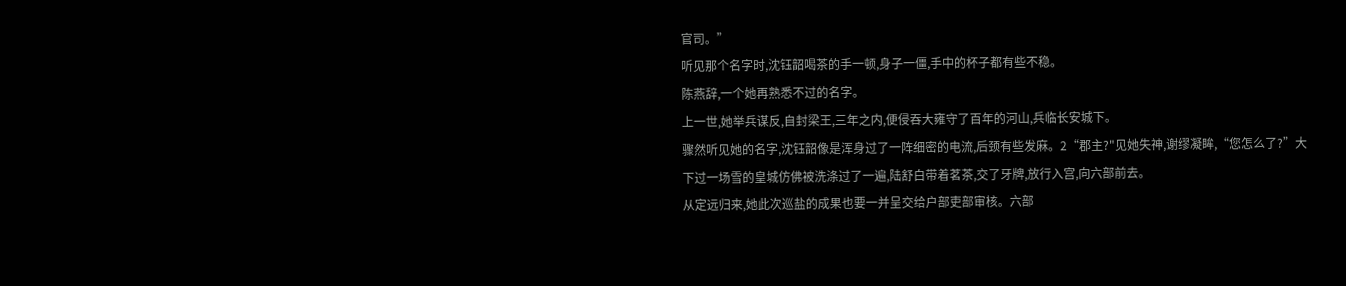官司。”
听见那个名字时,沈钰韶喝茶的手一顿,身子一僵,手中的杯子都有些不稳。
陈燕辞,一个她再熟悉不过的名字。
上一世,她举兵谋反,自封梁王,三年之内,便侵吞大雍守了百年的河山,兵临长安城下。
骤然听见她的名字,沈钰韶像是浑身过了一阵细密的电流,后颈有些发麻。2“郡主?"见她失神,谢缪凝眸,“您怎么了?”大
下过一场雪的皇城仿佛被洗涤过了一遍,陆舒白带着茗茶,交了牙牌,放行入宫,向六部前去。
从定远归来,她此次巡盐的成果也要一并呈交给户部吏部审核。六部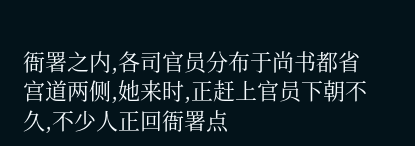衙署之内,各司官员分布于尚书都省宫道两侧,她来时,正赶上官员下朝不久,不少人正回衙署点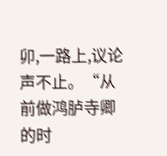卯,一路上,议论声不止。“从前做鸿胪寺卿的时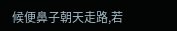候便鼻子朝天走路,若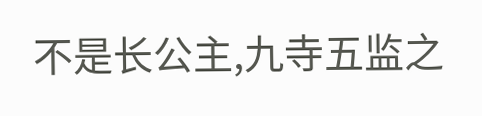不是长公主,九寺五监之